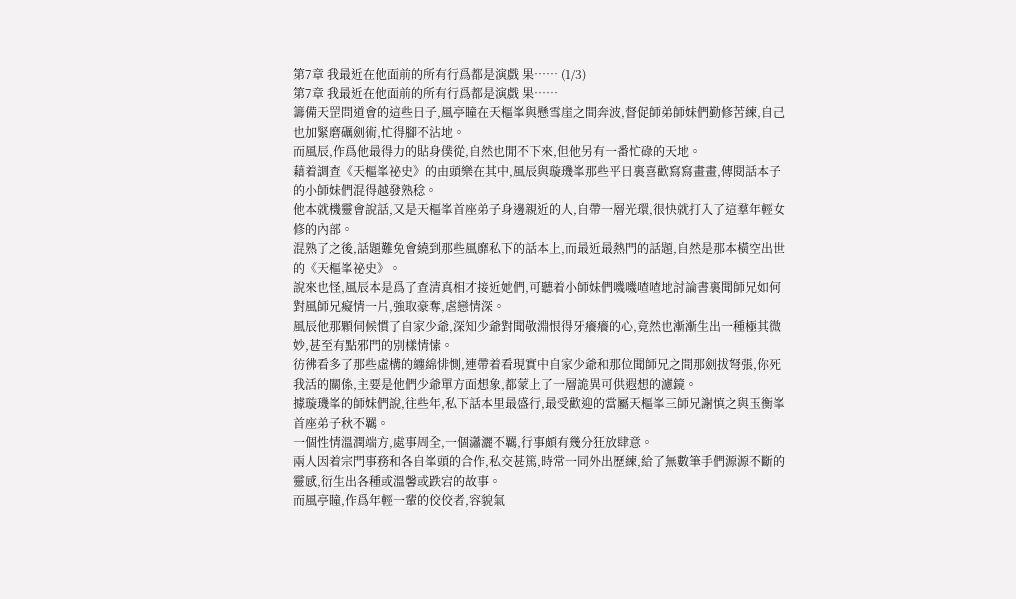第7章 我最近在他面前的所有行爲都是演戲 果…… (1/3)
第7章 我最近在他面前的所有行爲都是演戲 果……
籌備天罡問道會的這些日子,風亭瞳在天樞峯與懸雪崖之間奔波,督促師弟師妹們勤修苦練,自己也加緊磨礪劍術,忙得腳不沾地。
而風辰,作爲他最得力的貼身僕從,自然也閒不下來,但他另有一番忙碌的天地。
藉着調查《天樞峯祕史》的由頭樂在其中,風辰與璇璣峯那些平日裏喜歡寫寫畫畫,傳閱話本子的小師妹們混得越發熟稔。
他本就機靈會說話,又是天樞峯首座弟子身邊親近的人,自帶一層光環,很快就打入了這羣年輕女修的內部。
混熟了之後,話題難免會繞到那些風靡私下的話本上,而最近最熱門的話題,自然是那本橫空出世的《天樞峯祕史》。
說來也怪,風辰本是爲了查清真相才接近她們,可聽着小師妹們嘰嘰喳喳地討論書裏聞師兄如何對風師兄癡情一片,強取豪奪,虐戀情深。
風辰他那顆伺候慣了自家少爺,深知少爺對聞敬淵恨得牙癢癢的心,竟然也漸漸生出一種極其微妙,甚至有點邪門的別樣情愫。
彷彿看多了那些虛構的纏綿悱惻,連帶着看現實中自家少爺和那位聞師兄之間那劍拔弩張,你死我活的關係,主要是他們少爺單方面想象,都蒙上了一層詭異可供遐想的濾鏡。
據璇璣峯的師妹們說,往些年,私下話本里最盛行,最受歡迎的當屬天樞峯三師兄謝慎之與玉衡峯首座弟子秋不羈。
一個性情溫潤端方,處事周全,一個瀟灑不羈,行事頗有幾分狂放肆意。
兩人因着宗門事務和各自峯頭的合作,私交甚篤,時常一同外出歷練,給了無數筆手們源源不斷的靈感,衍生出各種或溫馨或跌宕的故事。
而風亭瞳,作爲年輕一輩的佼佼者,容貌氣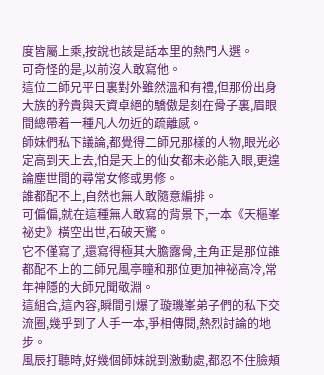度皆屬上乘,按說也該是話本里的熱門人選。
可奇怪的是,以前沒人敢寫他。
這位二師兄平日裏對外雖然溫和有禮,但那份出身大族的矜貴與天資卓絕的驕傲是刻在骨子裏,眉眼間總帶着一種凡人勿近的疏離感。
師妹們私下議論,都覺得二師兄那樣的人物,眼光必定高到天上去,怕是天上的仙女都未必能入眼,更遑論塵世間的尋常女修或男修。
誰都配不上,自然也無人敢隨意編排。
可偏偏,就在這種無人敢寫的背景下,一本《天樞峯祕史》橫空出世,石破天驚。
它不僅寫了,還寫得極其大膽露骨,主角正是那位誰都配不上的二師兄風亭瞳和那位更加神祕高冷,常年神隱的大師兄聞敬淵。
這組合,這內容,瞬間引爆了璇璣峯弟子們的私下交流圈,幾乎到了人手一本,爭相傳閱,熱烈討論的地步。
風辰打聽時,好幾個師妹說到激動處,都忍不住臉頰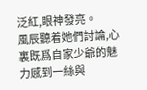泛紅,眼神發亮。
風辰聽着她們討論,心裏既爲自家少爺的魅力感到一絲與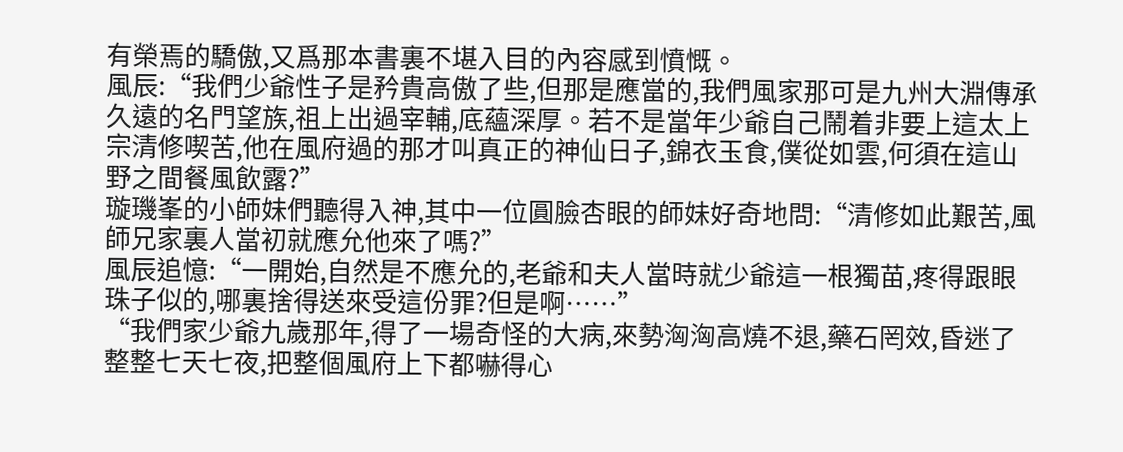有榮焉的驕傲,又爲那本書裏不堪入目的內容感到憤慨。
風辰:“我們少爺性子是矜貴高傲了些,但那是應當的,我們風家那可是九州大淵傳承久遠的名門望族,祖上出過宰輔,底蘊深厚。若不是當年少爺自己鬧着非要上這太上宗清修喫苦,他在風府過的那才叫真正的神仙日子,錦衣玉食,僕從如雲,何須在這山野之間餐風飲露?”
璇璣峯的小師妹們聽得入神,其中一位圓臉杏眼的師妹好奇地問:“清修如此艱苦,風師兄家裏人當初就應允他來了嗎?”
風辰追憶:“一開始,自然是不應允的,老爺和夫人當時就少爺這一根獨苗,疼得跟眼珠子似的,哪裏捨得送來受這份罪?但是啊……”
“我們家少爺九歲那年,得了一場奇怪的大病,來勢洶洶高燒不退,藥石罔效,昏迷了整整七天七夜,把整個風府上下都嚇得心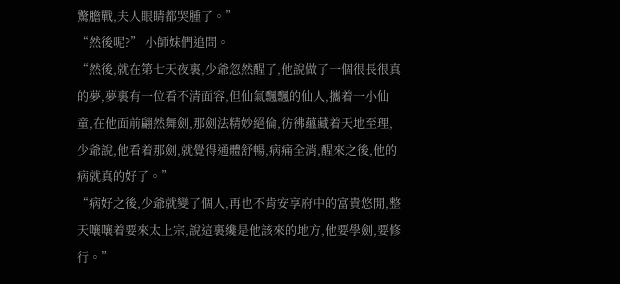驚膽戰,夫人眼睛都哭腫了。”
“然後呢?” 小師妹們追問。
“然後,就在第七天夜裏,少爺忽然醒了,他說做了一個很長很真的夢,夢裏有一位看不清面容,但仙氣飄飄的仙人,攜着一小仙童,在他面前翩然舞劍,那劍法精妙絕倫,彷彿蘊藏着天地至理,少爺說,他看着那劍,就覺得通體舒暢,病痛全消,醒來之後,他的病就真的好了。”
“病好之後,少爺就變了個人,再也不肯安享府中的富貴悠閒,整天嚷嚷着要來太上宗,說這裏纔是他該來的地方,他要學劍,要修行。”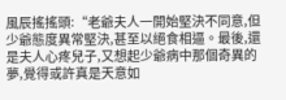風辰搖搖頭:“老爺夫人一開始堅決不同意,但少爺態度異常堅決,甚至以絕食相逼。最後,還是夫人心疼兒子,又想起少爺病中那個奇異的夢,覺得或許真是天意如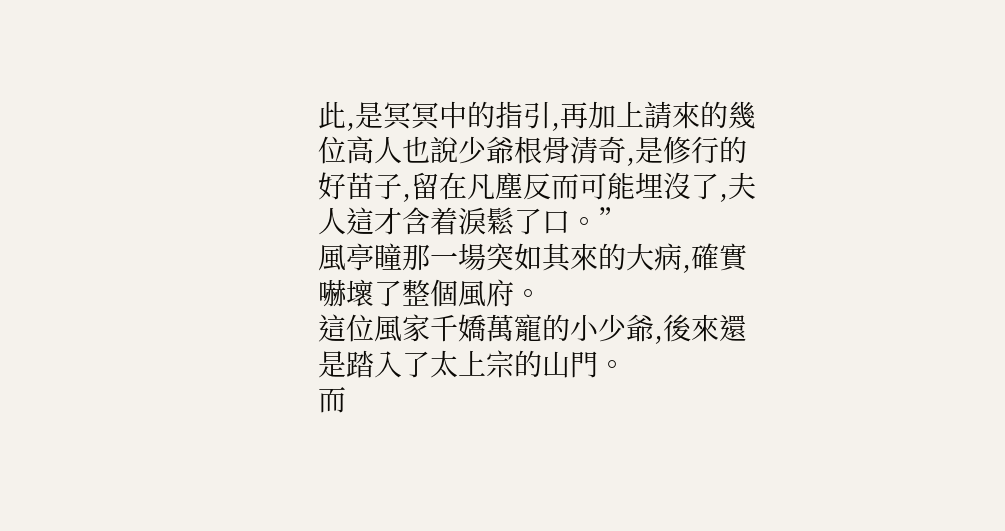此,是冥冥中的指引,再加上請來的幾位高人也說少爺根骨清奇,是修行的好苗子,留在凡塵反而可能埋沒了,夫人這才含着淚鬆了口。”
風亭瞳那一場突如其來的大病,確實嚇壞了整個風府。
這位風家千嬌萬寵的小少爺,後來還是踏入了太上宗的山門。
而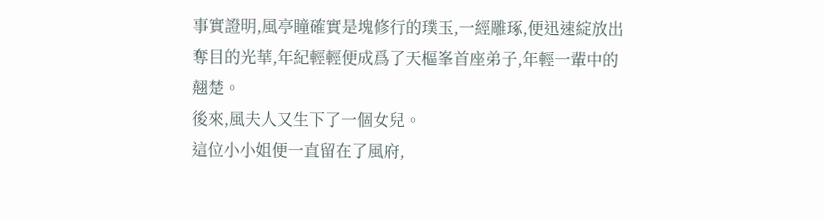事實證明,風亭瞳確實是塊修行的璞玉,一經雕琢,便迅速綻放出奪目的光華,年紀輕輕便成爲了天樞峯首座弟子,年輕一輩中的翹楚。
後來,風夫人又生下了一個女兒。
這位小小姐便一直留在了風府,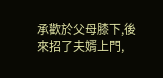承歡於父母膝下,後來招了夫婿上門,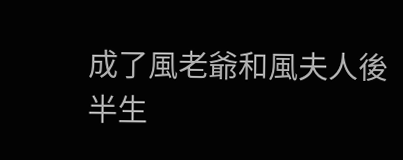成了風老爺和風夫人後半生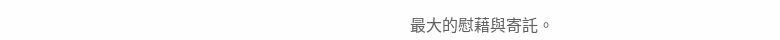最大的慰藉與寄託。